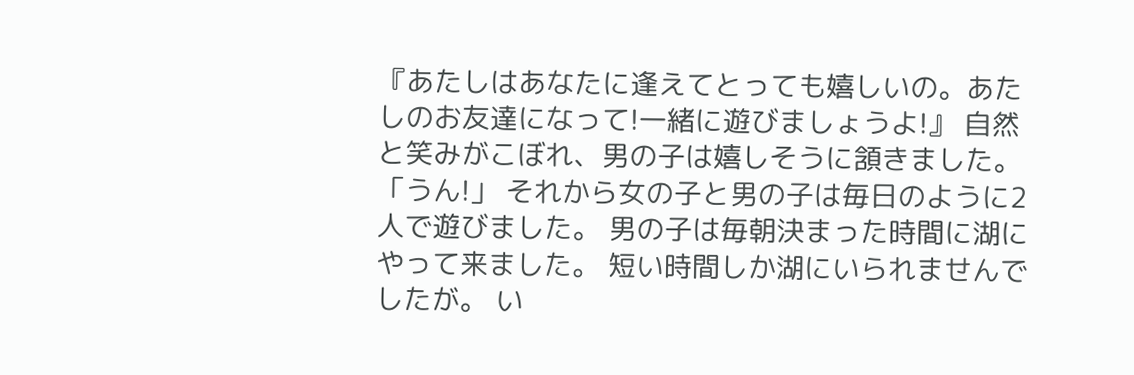『あたしはあなたに逢えてとっても嬉しいの。あたしのお友達になって!一緒に遊びましょうよ!』 自然と笑みがこぼれ、男の子は嬉しそうに頷きました。 「うん!」 それから女の子と男の子は毎日のように2人で遊びました。 男の子は毎朝決まった時間に湖にやって来ました。 短い時間しか湖にいられませんでしたが。 い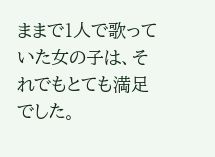ままで1人で歌っていた女の子は、それでもとても満足でした。